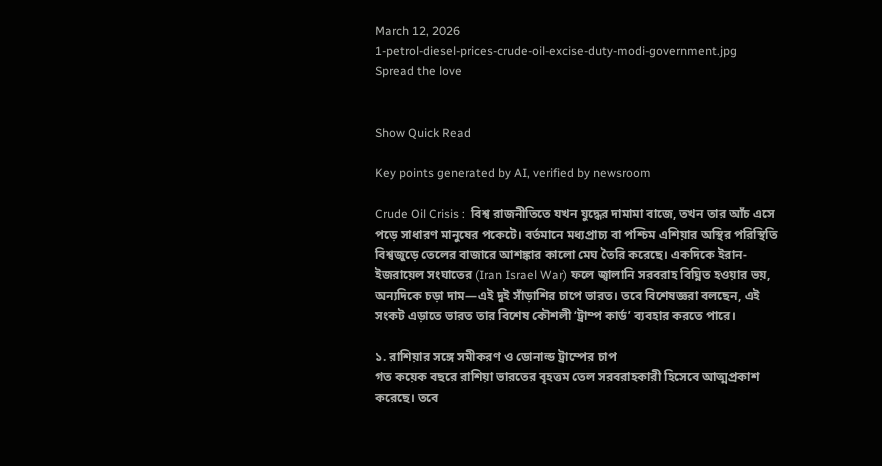March 12, 2026
1-petrol-diesel-prices-crude-oil-excise-duty-modi-government.jpg
Spread the love


Show Quick Read

Key points generated by AI, verified by newsroom

Crude Oil Crisis :  বিশ্ব রাজনীতিতে যখন যুদ্ধের দামামা বাজে, তখন তার আঁচ এসে পড়ে সাধারণ মানুষের পকেটে। বর্তমানে মধ্যপ্রাচ্য বা পশ্চিম এশিয়ার অস্থির পরিস্থিতি বিশ্বজুড়ে তেলের বাজারে আশঙ্কার কালো মেঘ তৈরি করেছে। একদিকে ইরান-ইজরায়েল সংঘাতের (Iran Israel War) ফলে জ্বালানি সরবরাহ বিঘ্নিত হওয়ার ভয়, অন্যদিকে চড়া দাম—এই দুই সাঁড়াশির চাপে ভারত। তবে বিশেষজ্ঞরা বলছেন, এই সংকট এড়াতে ভারত তার বিশেষ কৌশলী ‘ট্রাম্প কার্ড’ ব্যবহার করতে পারে।

১. রাশিয়ার সঙ্গে সমীকরণ ও ডোনাল্ড ট্রাম্পের চাপ
গত কয়েক বছরে রাশিয়া ভারতের বৃহত্তম তেল সরবরাহকারী হিসেবে আত্মপ্রকাশ করেছে। তবে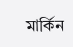মার্কিন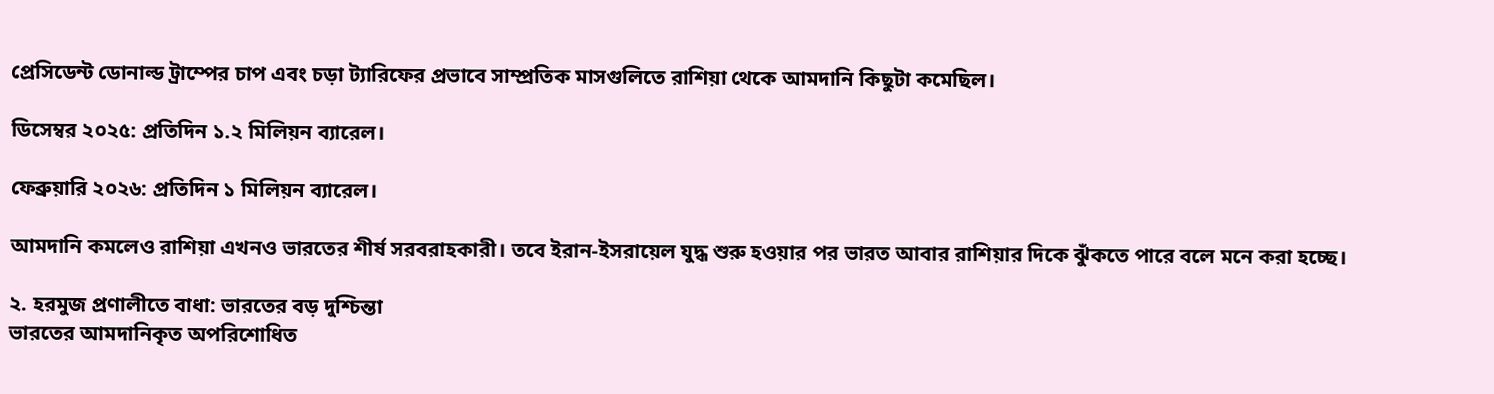প্রেসিডেন্ট ডোনাল্ড ট্রাম্পের চাপ এবং চড়া ট্যারিফের প্রভাবে সাম্প্রতিক মাসগুলিতে রাশিয়া থেকে আমদানি কিছুটা কমেছিল।

ডিসেম্বর ২০২৫: প্রতিদিন ১.২ মিলিয়ন ব্যারেল।

ফেব্রুয়ারি ২০২৬: প্রতিদিন ১ মিলিয়ন ব্যারেল।

আমদানি কমলেও রাশিয়া এখনও ভারতের শীর্ষ সরবরাহকারী। তবে ইরান-ইসরায়েল যুদ্ধ শুরু হওয়ার পর ভারত আবার রাশিয়ার দিকে ঝুঁকতে পারে বলে মনে করা হচ্ছে।

২. হরমুজ প্রণালীতে বাধা: ভারতের বড় দুশ্চিন্তা
ভারতের আমদানিকৃত অপরিশোধিত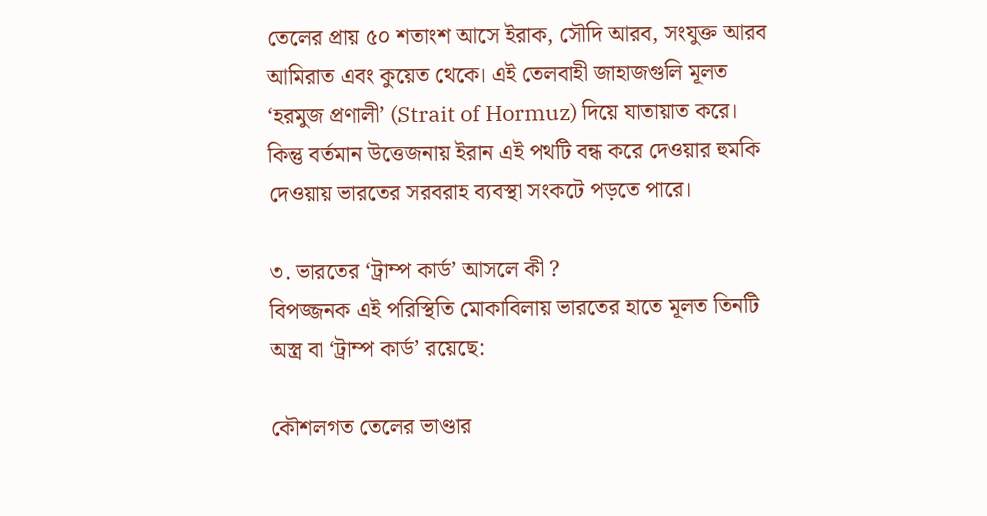তেলের প্রায় ৫০ শতাংশ আসে ইরাক, সৌদি আরব, সংযুক্ত আরব আমিরাত এবং কুয়েত থেকে। এই তেলবাহী জাহাজগুলি মূলত ‘হরমুজ প্রণালী’ (Strait of Hormuz) দিয়ে যাতায়াত করে। কিন্তু বর্তমান উত্তেজনায় ইরান এই পথটি বন্ধ করে দেওয়ার হুমকি দেওয়ায় ভারতের সরবরাহ ব্যবস্থা সংকটে পড়তে পারে।

৩. ভারতের ‘ট্রাম্প কার্ড’ আসলে কী ?
বিপজ্জনক এই পরিস্থিতি মোকাবিলায় ভারতের হাতে মূলত তিনটি অস্ত্র বা ‘ট্রাম্প কার্ড’ রয়েছে:

কৌশলগত তেলের ভাণ্ডার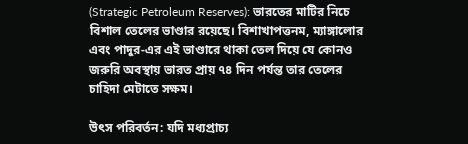(Strategic Petroleum Reserves): ভারতের মাটির নিচে বিশাল তেলের ভাণ্ডার রয়েছে। বিশাখাপত্তনম, ম্যাঙ্গালোর এবং পাদুর-এর এই ভাণ্ডারে থাকা তেল দিয়ে যে কোনও জরুরি অবস্থায় ভারত প্রায় ৭৪ দিন পর্যন্ত তার তেলের চাহিদা মেটাতে সক্ষম।

উৎস পরিবর্তন: যদি মধ্যপ্রাচ্য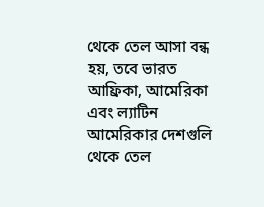থেকে তেল আসা বন্ধ হয়, তবে ভারত আফ্রিকা, আমেরিকা এবং ল্যাটিন আমেরিকার দেশগুলি থেকে তেল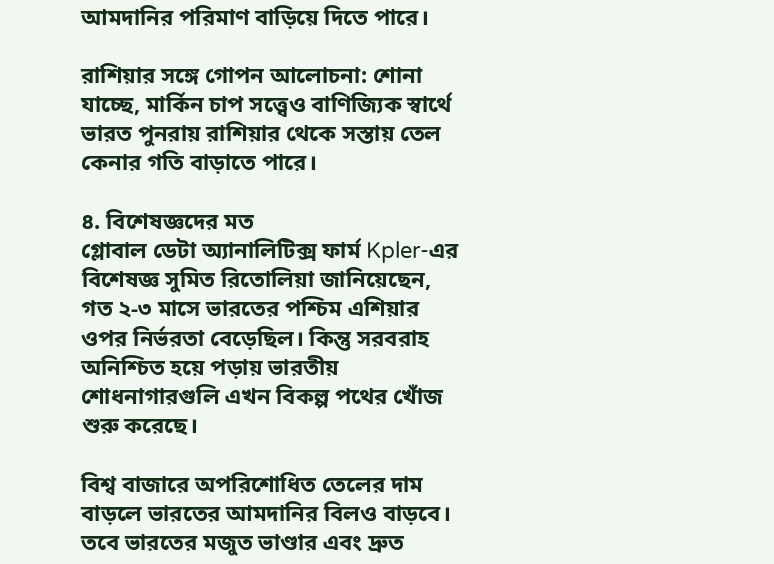আমদানির পরিমাণ বাড়িয়ে দিতে পারে।

রাশিয়ার সঙ্গে গোপন আলোচনা: শোনা যাচ্ছে, মার্কিন চাপ সত্ত্বেও বাণিজ্যিক স্বার্থে ভারত পুনরায় রাশিয়ার থেকে সস্তায় তেল কেনার গতি বাড়াতে পারে।

৪. বিশেষজ্ঞদের মত
গ্লোবাল ডেটা অ্যানালিটিক্স ফার্ম Kpler-এর বিশেষজ্ঞ সুমিত রিতোলিয়া জানিয়েছেন, গত ২-৩ মাসে ভারতের পশ্চিম এশিয়ার ওপর নির্ভরতা বেড়েছিল। কিন্তু সরবরাহ অনিশ্চিত হয়ে পড়ায় ভারতীয় শোধনাগারগুলি এখন বিকল্প পথের খোঁজ শুরু করেছে।

বিশ্ব বাজারে অপরিশোধিত তেলের দাম বাড়লে ভারতের আমদানির বিলও বাড়বে। তবে ভারতের মজুত ভাণ্ডার এবং দ্রুত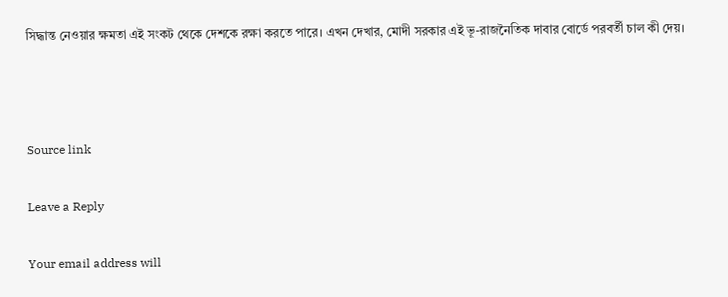সিদ্ধান্ত নেওয়ার ক্ষমতা এই সংকট থেকে দেশকে রক্ষা করতে পারে। এখন দেখার, মোদী সরকার এই ভূ-রাজনৈতিক দাবার বোর্ডে পরবর্তী চাল কী দেয়।



Source link

Leave a Reply

Your email address will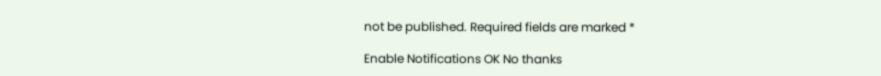not be published. Required fields are marked *

Enable Notifications OK No thanks